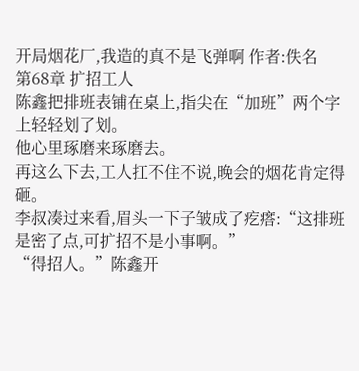开局烟花厂,我造的真不是飞弹啊 作者:佚名
第68章 扩招工人
陈鑫把排班表铺在桌上,指尖在“加班”两个字上轻轻划了划。
他心里琢磨来琢磨去。
再这么下去,工人扛不住不说,晚会的烟花肯定得砸。
李叔凑过来看,眉头一下子皱成了疙瘩:“这排班是密了点,可扩招不是小事啊。”
“得招人。”陈鑫开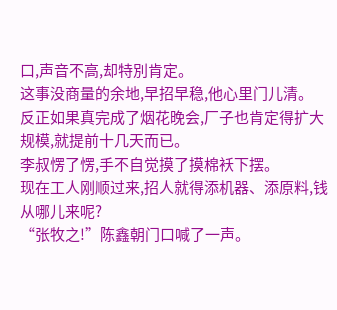口,声音不高,却特別肯定。
这事没商量的余地,早招早稳,他心里门儿清。
反正如果真完成了烟花晚会,厂子也肯定得扩大规模,就提前十几天而已。
李叔愣了愣,手不自觉摸了摸棉袄下摆。
现在工人刚顺过来,招人就得添机器、添原料,钱从哪儿来呢?
“张牧之!”陈鑫朝门口喊了一声。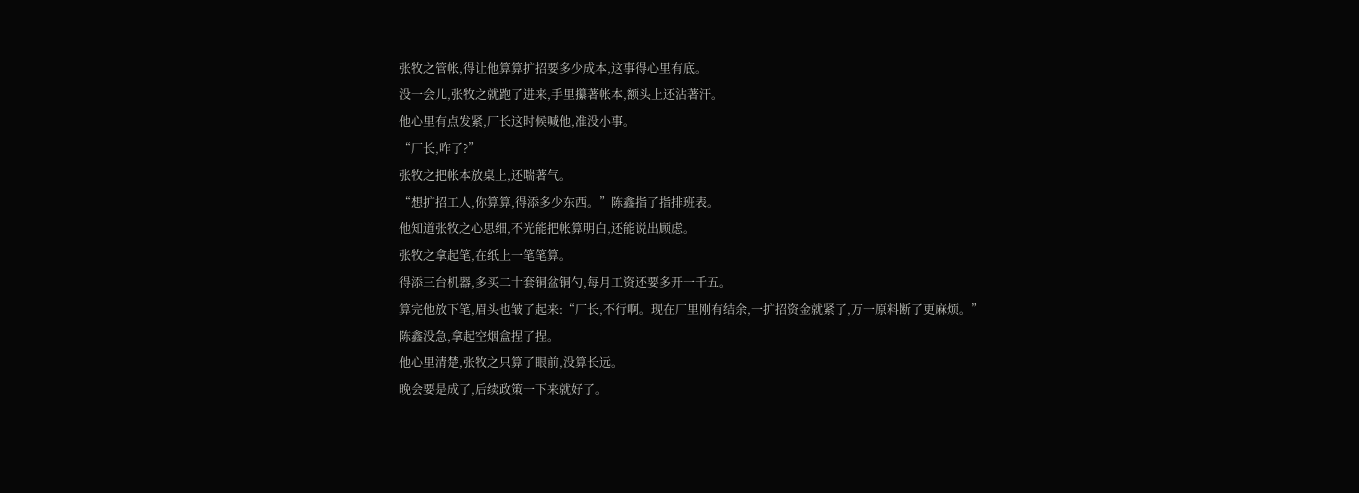张牧之管帐,得让他算算扩招要多少成本,这事得心里有底。
没一会儿,张牧之就跑了进来,手里攥著帐本,额头上还沾著汗。
他心里有点发紧,厂长这时候喊他,准没小事。
“厂长,咋了?”
张牧之把帐本放桌上,还喘著气。
“想扩招工人,你算算,得添多少东西。”陈鑫指了指排班表。
他知道张牧之心思细,不光能把帐算明白,还能说出顾虑。
张牧之拿起笔,在纸上一笔笔算。
得添三台机器,多买二十套铜盆铜勺,每月工资还要多开一千五。
算完他放下笔,眉头也皱了起来:“厂长,不行啊。现在厂里刚有结余,一扩招资金就紧了,万一原料断了更麻烦。”
陈鑫没急,拿起空烟盒捏了捏。
他心里清楚,张牧之只算了眼前,没算长远。
晚会要是成了,后续政策一下来就好了。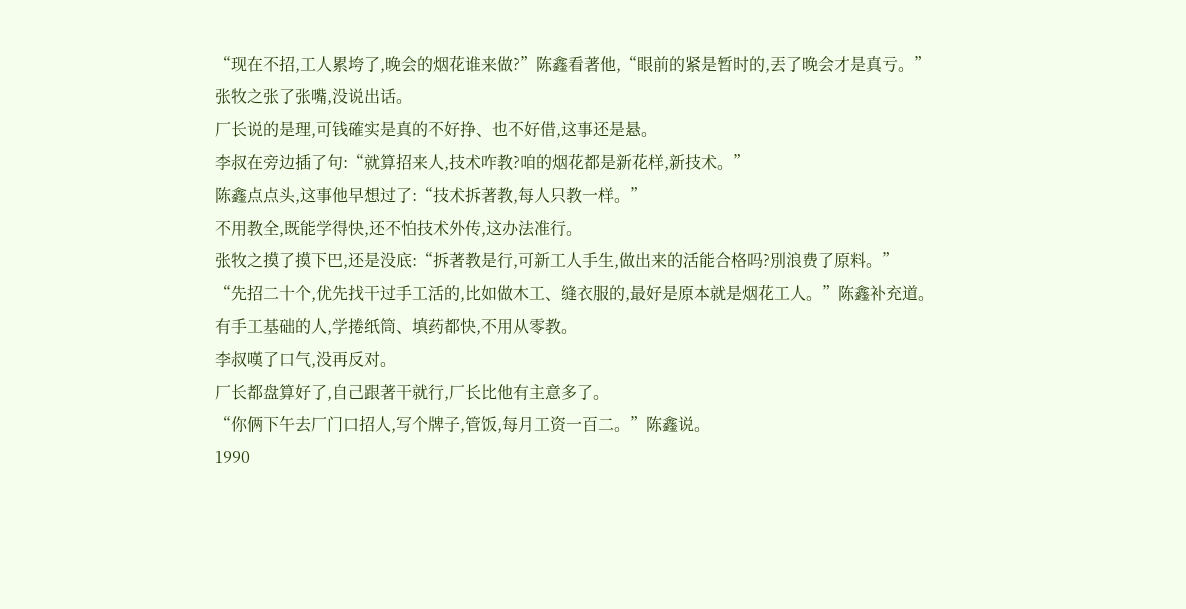“现在不招,工人累垮了,晚会的烟花谁来做?”陈鑫看著他,“眼前的紧是暂时的,丟了晚会才是真亏。”
张牧之张了张嘴,没说出话。
厂长说的是理,可钱確实是真的不好挣、也不好借,这事还是悬。
李叔在旁边插了句:“就算招来人,技术咋教?咱的烟花都是新花样,新技术。”
陈鑫点点头,这事他早想过了:“技术拆著教,每人只教一样。”
不用教全,既能学得快,还不怕技术外传,这办法准行。
张牧之摸了摸下巴,还是没底:“拆著教是行,可新工人手生,做出来的活能合格吗?別浪费了原料。”
“先招二十个,优先找干过手工活的,比如做木工、缝衣服的,最好是原本就是烟花工人。”陈鑫补充道。
有手工基础的人,学捲纸筒、填药都快,不用从零教。
李叔嘆了口气,没再反对。
厂长都盘算好了,自己跟著干就行,厂长比他有主意多了。
“你俩下午去厂门口招人,写个牌子,管饭,每月工资一百二。”陈鑫说。
1990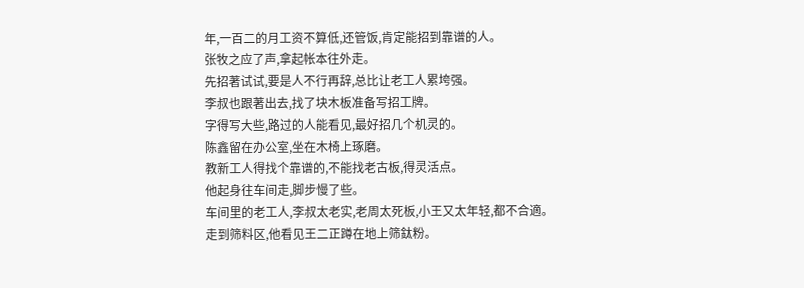年,一百二的月工资不算低,还管饭,肯定能招到靠谱的人。
张牧之应了声,拿起帐本往外走。
先招著试试,要是人不行再辞,总比让老工人累垮强。
李叔也跟著出去,找了块木板准备写招工牌。
字得写大些,路过的人能看见,最好招几个机灵的。
陈鑫留在办公室,坐在木椅上琢磨。
教新工人得找个靠谱的,不能找老古板,得灵活点。
他起身往车间走,脚步慢了些。
车间里的老工人,李叔太老实,老周太死板,小王又太年轻,都不合適。
走到筛料区,他看见王二正蹲在地上筛鈦粉。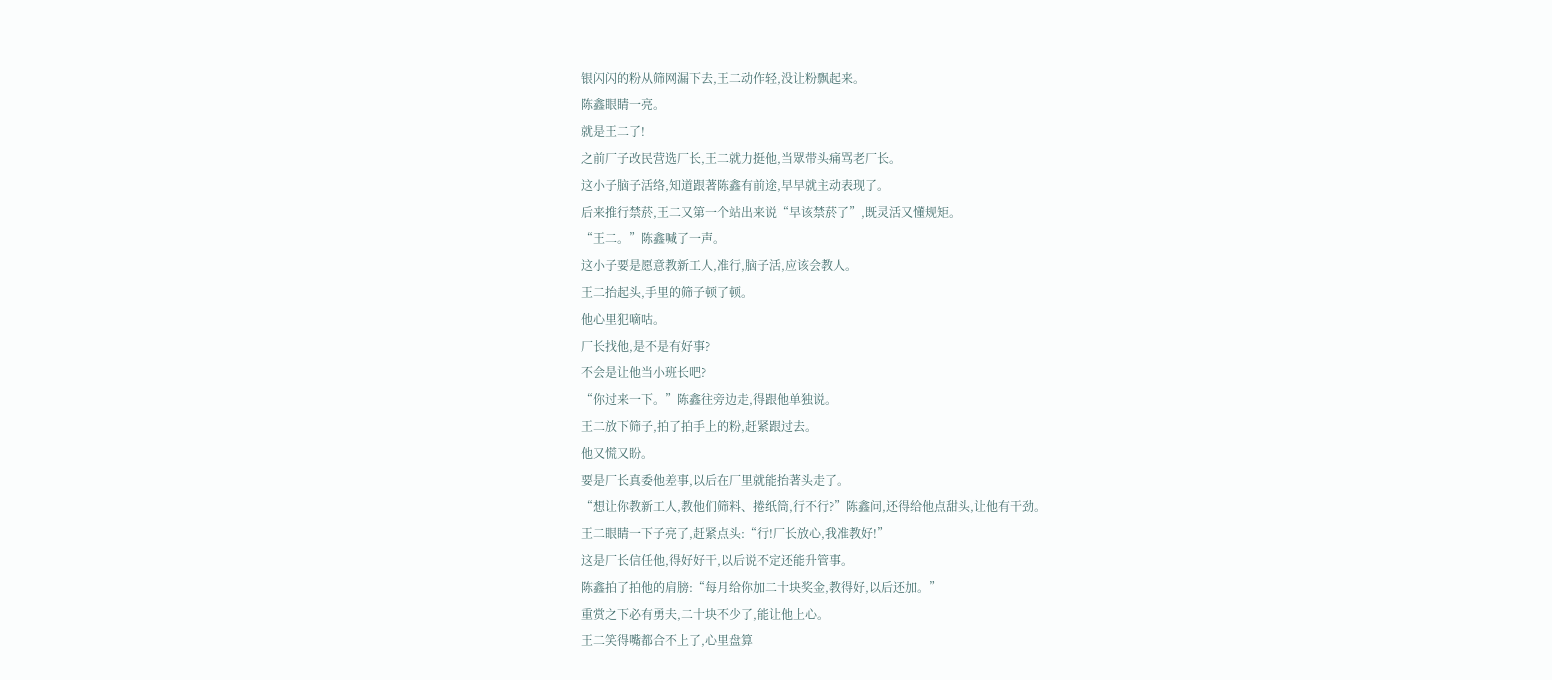银闪闪的粉从筛网漏下去,王二动作轻,没让粉飘起来。
陈鑫眼睛一亮。
就是王二了!
之前厂子改民营选厂长,王二就力挺他,当眾带头痛骂老厂长。
这小子脑子活络,知道跟著陈鑫有前途,早早就主动表现了。
后来推行禁菸,王二又第一个站出来说“早该禁菸了”,既灵活又懂规矩。
“王二。”陈鑫喊了一声。
这小子要是愿意教新工人,准行,脑子活,应该会教人。
王二抬起头,手里的筛子顿了顿。
他心里犯嘀咕。
厂长找他,是不是有好事?
不会是让他当小班长吧?
“你过来一下。”陈鑫往旁边走,得跟他单独说。
王二放下筛子,拍了拍手上的粉,赶紧跟过去。
他又慌又盼。
要是厂长真委他差事,以后在厂里就能抬著头走了。
“想让你教新工人,教他们筛料、捲纸筒,行不行?”陈鑫问,还得给他点甜头,让他有干劲。
王二眼睛一下子亮了,赶紧点头:“行!厂长放心,我准教好!”
这是厂长信任他,得好好干,以后说不定还能升管事。
陈鑫拍了拍他的肩膀:“每月给你加二十块奖金,教得好,以后还加。”
重赏之下必有勇夫,二十块不少了,能让他上心。
王二笑得嘴都合不上了,心里盘算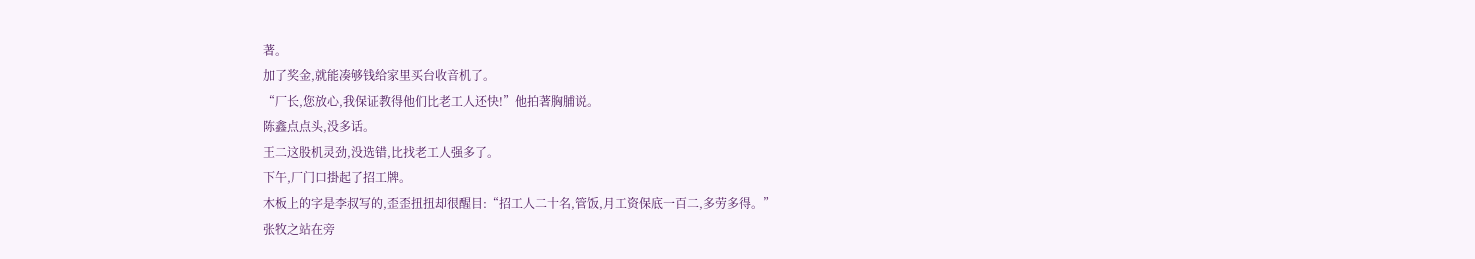著。
加了奖金,就能凑够钱给家里买台收音机了。
“厂长,您放心,我保证教得他们比老工人还快!”他拍著胸脯说。
陈鑫点点头,没多话。
王二这股机灵劲,没选错,比找老工人强多了。
下午,厂门口掛起了招工牌。
木板上的字是李叔写的,歪歪扭扭却很醒目:“招工人二十名,管饭,月工资保底一百二,多劳多得。”
张牧之站在旁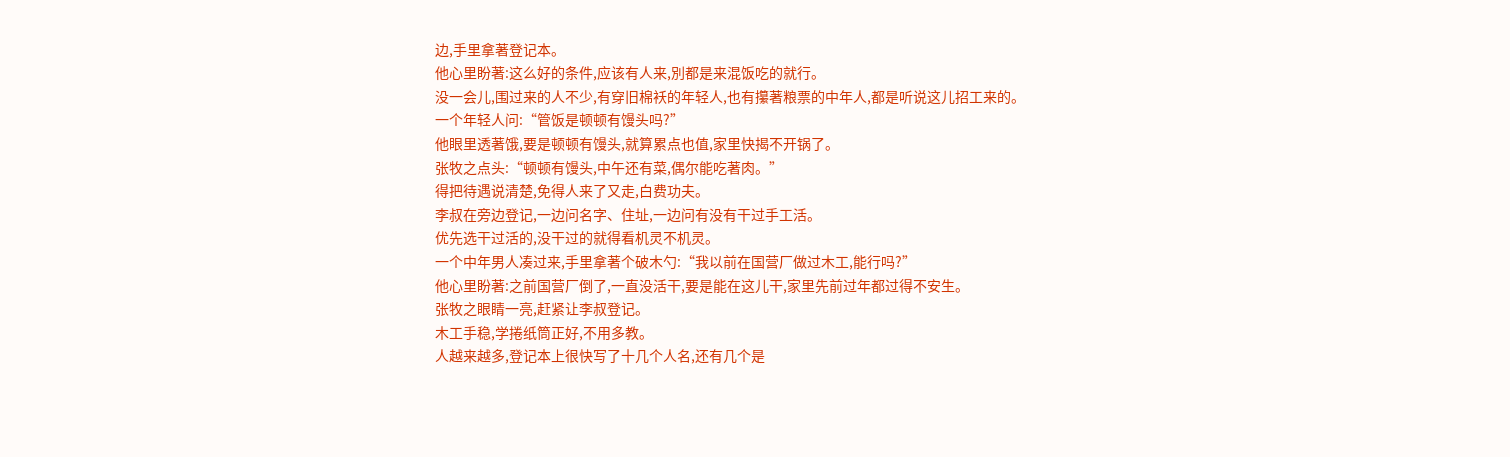边,手里拿著登记本。
他心里盼著:这么好的条件,应该有人来,別都是来混饭吃的就行。
没一会儿,围过来的人不少,有穿旧棉袄的年轻人,也有攥著粮票的中年人,都是听说这儿招工来的。
一个年轻人问:“管饭是顿顿有馒头吗?”
他眼里透著饿,要是顿顿有馒头,就算累点也值,家里快揭不开锅了。
张牧之点头:“顿顿有馒头,中午还有菜,偶尔能吃著肉。”
得把待遇说清楚,免得人来了又走,白费功夫。
李叔在旁边登记,一边问名字、住址,一边问有没有干过手工活。
优先选干过活的,没干过的就得看机灵不机灵。
一个中年男人凑过来,手里拿著个破木勺:“我以前在国营厂做过木工,能行吗?”
他心里盼著:之前国营厂倒了,一直没活干,要是能在这儿干,家里先前过年都过得不安生。
张牧之眼睛一亮,赶紧让李叔登记。
木工手稳,学捲纸筒正好,不用多教。
人越来越多,登记本上很快写了十几个人名,还有几个是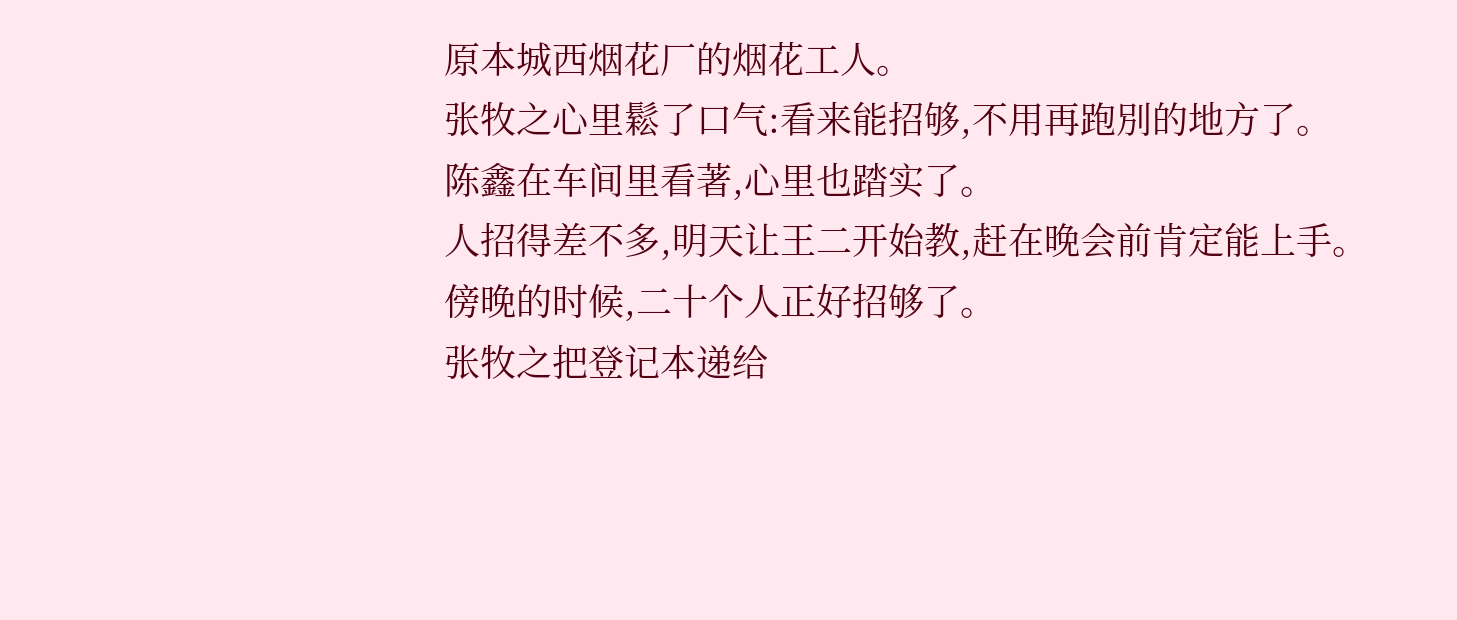原本城西烟花厂的烟花工人。
张牧之心里鬆了口气:看来能招够,不用再跑別的地方了。
陈鑫在车间里看著,心里也踏实了。
人招得差不多,明天让王二开始教,赶在晚会前肯定能上手。
傍晚的时候,二十个人正好招够了。
张牧之把登记本递给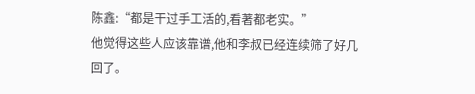陈鑫:“都是干过手工活的,看著都老实。”
他觉得这些人应该靠谱,他和李叔已经连续筛了好几回了。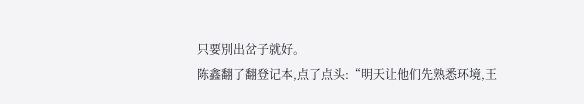只要別出岔子就好。
陈鑫翻了翻登记本,点了点头:“明天让他们先熟悉环境,王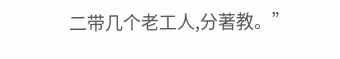二带几个老工人,分著教。”